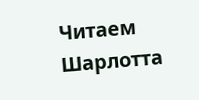Читаем Шарлотта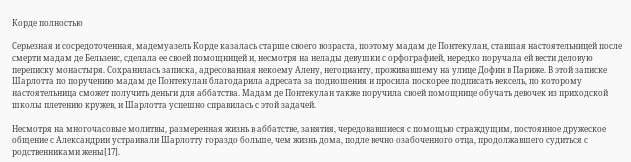Корде полностью

Серьезная и сосредоточенная, мадемуазель Корде казалась старше своего возраста, поэтому мадам де Понтекулан, ставшая настоятельницей после смерти мадам де Бельзенс, сделала ее своей помощницей и, несмотря на нелады девушки с орфографией, нередко поручала ей вести деловую переписку монастыря. Сохранилась записка, адресованная некоему Алену, негоцианту, проживавшему на улице Дофин в Париже. В этой записке Шарлотта по поручению мадам де Понтекулан благодарила адресата за подношения и просила поскорее подписать вексель, по которому настоятельница сможет получить деньги для аббатства. Мадам де Понтекулан также поручила своей помощнице обучать девочек из приходской школы плетению кружев, и Шарлотта успешно справилась с этой задачей.

Несмотря на многочасовые молитвы, размеренная жизнь в аббатстве, занятия, чередовавшиеся с помощью страждущим, постоянное дружеское общение с Александрии устраивали Шарлотту гораздо больше, чем жизнь дома, подле вечно озабоченного отца, продолжавшего судиться с родственниками жены[17].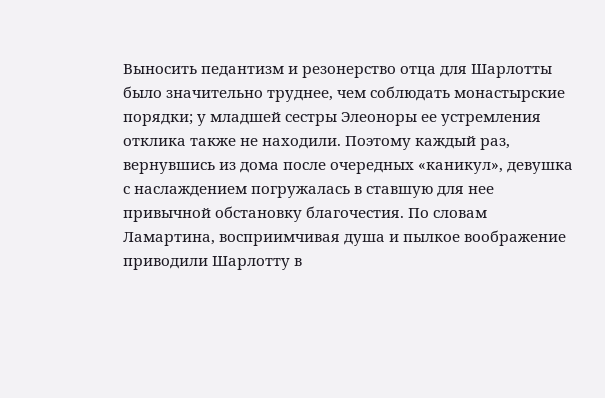Выносить педантизм и резонерство отца для Шарлотты было значительно труднее, чем соблюдать монастырские порядки; у младшей сестры Элеоноры ее устремления отклика также не находили. Поэтому каждый раз, вернувшись из дома после очередных «каникул», девушка с наслаждением погружалась в ставшую для нее привычной обстановку благочестия. По словам Ламартина, восприимчивая душа и пылкое воображение приводили Шарлотту в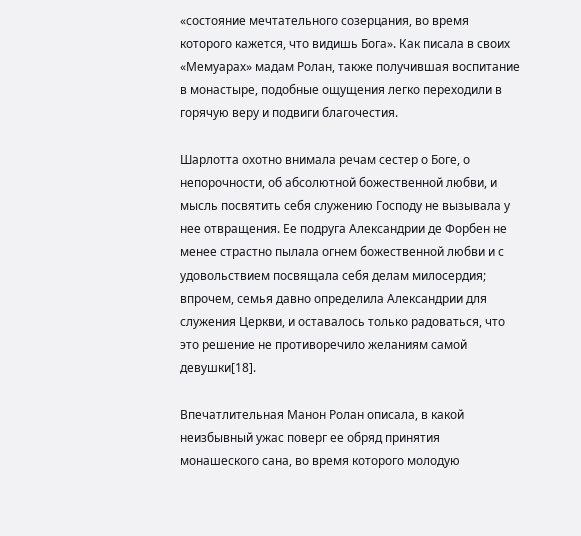«состояние мечтательного созерцания, во время которого кажется, что видишь Бога». Как писала в своих «Мемуарах» мадам Ролан, также получившая воспитание в монастыре, подобные ощущения легко переходили в горячую веру и подвиги благочестия.

Шарлотта охотно внимала речам сестер о Боге, о непорочности, об абсолютной божественной любви, и мысль посвятить себя служению Господу не вызывала у нее отвращения. Ее подруга Александрии де Форбен не менее страстно пылала огнем божественной любви и с удовольствием посвящала себя делам милосердия; впрочем, семья давно определила Александрии для служения Церкви, и оставалось только радоваться, что это решение не противоречило желаниям самой девушки[18].

Впечатлительная Манон Ролан описала, в какой неизбывный ужас поверг ее обряд принятия монашеского сана, во время которого молодую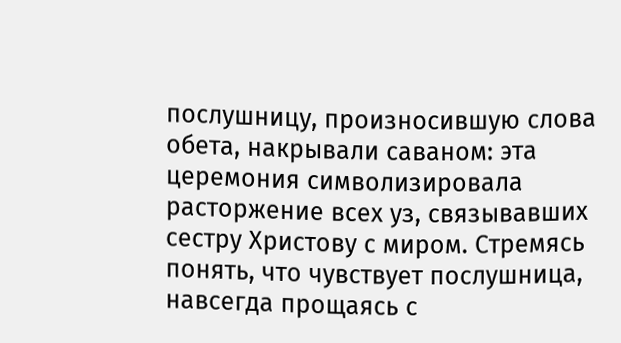послушницу, произносившую слова обета, накрывали саваном: эта церемония символизировала расторжение всех уз, связывавших сестру Христову с миром. Стремясь понять, что чувствует послушница, навсегда прощаясь с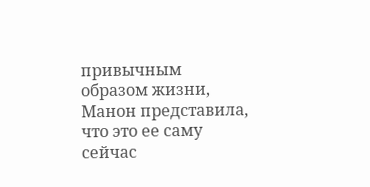привычным образом жизни, Манон представила, что это ее саму сейчас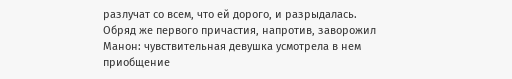разлучат со всем, что ей дорого, и разрыдалась. Обряд же первого причастия, напротив, заворожил Манон: чувствительная девушка усмотрела в нем приобщение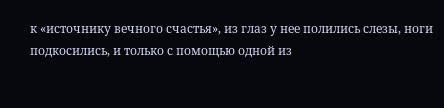к «источнику вечного счастья», из глаз у нее полились слезы, ноги подкосились, и только с помощью одной из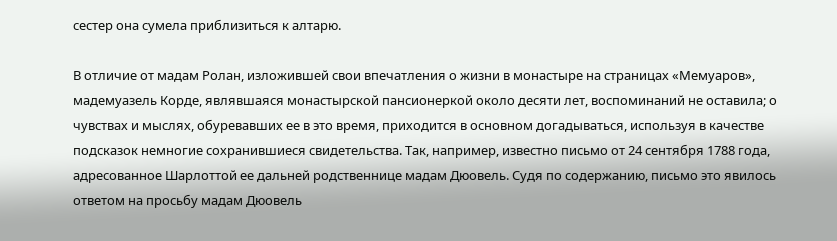сестер она сумела приблизиться к алтарю.

В отличие от мадам Ролан, изложившей свои впечатления о жизни в монастыре на страницах «Мемуаров», мадемуазель Корде, являвшаяся монастырской пансионеркой около десяти лет, воспоминаний не оставила; о чувствах и мыслях, обуревавших ее в это время, приходится в основном догадываться, используя в качестве подсказок немногие сохранившиеся свидетельства. Так, например, известно письмо от 24 сентября 1788 года, адресованное Шарлоттой ее дальней родственнице мадам Дюовель. Судя по содержанию, письмо это явилось ответом на просьбу мадам Дюовель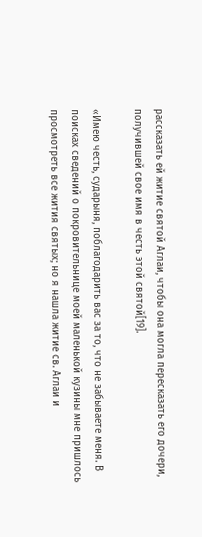рассказать ей житие святой Аглаи, чтобы она могла пересказать его дочери, получившей свое имя в честь этой святой[19].

«Имею честь, сударыня, поблагодарить вас за то, что не забываете меня. В поисках сведений о покровительнице моей маленькой кузины мне пришлось просмотреть все жития святых; но я нашла житие св. Аглаи и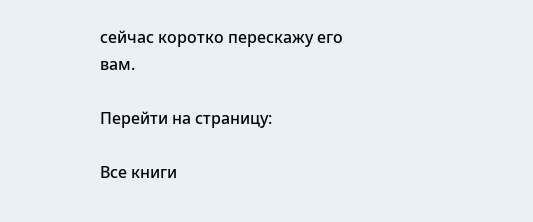сейчас коротко перескажу его вам.

Перейти на страницу:

Все книги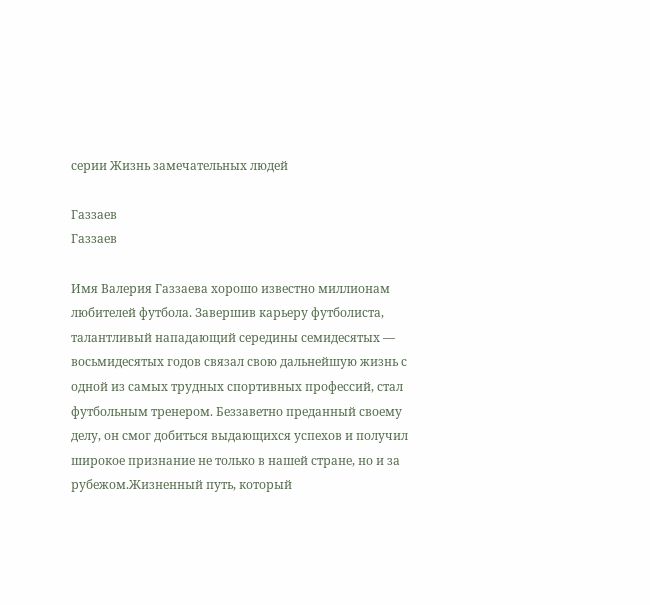серии Жизнь замечательных людей

Газзаев
Газзаев

Имя Валерия Газзаева хорошо известно миллионам любителей футбола. Завершив карьеру футболиста, талантливый нападающий середины семидесятых — восьмидесятых годов связал свою дальнейшую жизнь с одной из самых трудных спортивных профессий, стал футбольным тренером. Беззаветно преданный своему делу, он смог добиться выдающихся успехов и получил широкое признание не только в нашей стране, но и за рубежом.Жизненный путь, который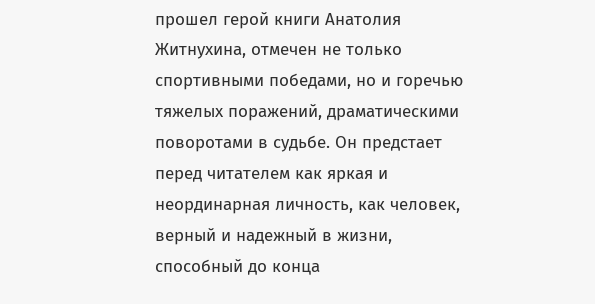прошел герой книги Анатолия Житнухина, отмечен не только спортивными победами, но и горечью тяжелых поражений, драматическими поворотами в судьбе. Он предстает перед читателем как яркая и неординарная личность, как человек, верный и надежный в жизни, способный до конца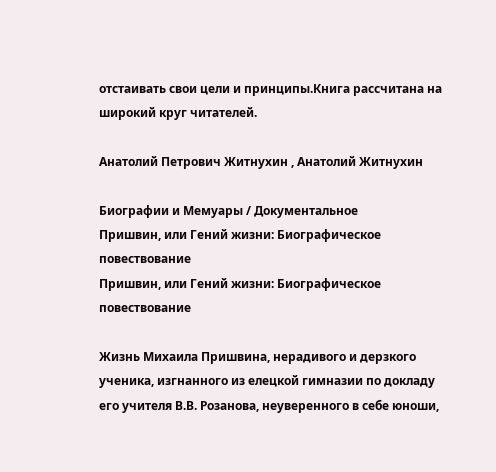отстаивать свои цели и принципы.Книга рассчитана на широкий круг читателей.

Анатолий Петрович Житнухин , Анатолий Житнухин

Биографии и Мемуары / Документальное
Пришвин, или Гений жизни: Биографическое повествование
Пришвин, или Гений жизни: Биографическое повествование

Жизнь Михаила Пришвина, нерадивого и дерзкого ученика, изгнанного из елецкой гимназии по докладу его учителя В.В. Розанова, неуверенного в себе юноши,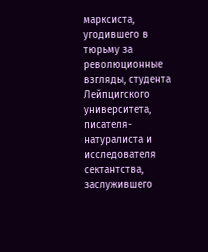марксиста, угодившего в тюрьму за революционные взгляды, студента Лейпцигского университета, писателя-натуралиста и исследователя сектантства, заслужившего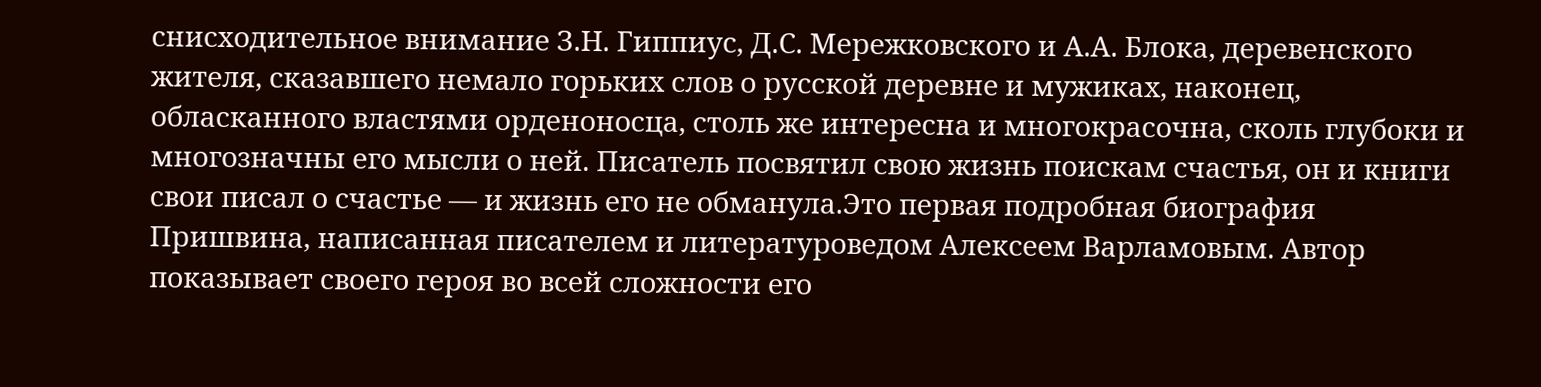снисходительное внимание З.Н. Гиппиус, Д.С. Мережковского и А.А. Блока, деревенского жителя, сказавшего немало горьких слов о русской деревне и мужиках, наконец, обласканного властями орденоносца, столь же интересна и многокрасочна, сколь глубоки и многозначны его мысли о ней. Писатель посвятил свою жизнь поискам счастья, он и книги свои писал о счастье — и жизнь его не обманула.Это первая подробная биография Пришвина, написанная писателем и литературоведом Алексеем Варламовым. Автор показывает своего героя во всей сложности его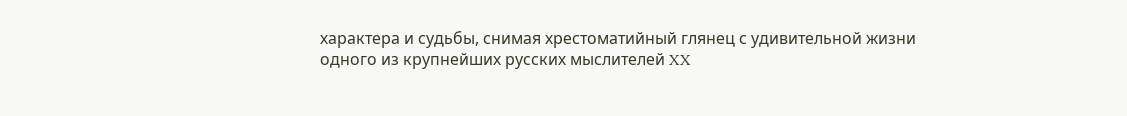характера и судьбы, снимая хрестоматийный глянец с удивительной жизни одного из крупнейших русских мыслителей XX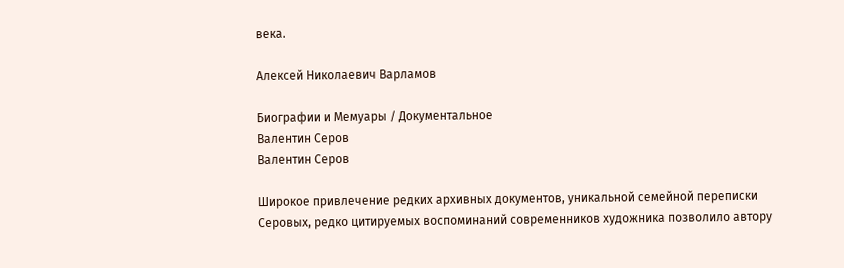века.

Алексей Николаевич Варламов

Биографии и Мемуары / Документальное
Валентин Серов
Валентин Серов

Широкое привлечение редких архивных документов, уникальной семейной переписки Серовых, редко цитируемых воспоминаний современников художника позволило автору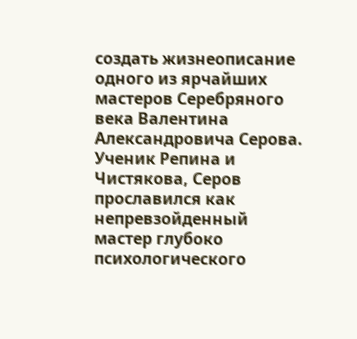создать жизнеописание одного из ярчайших мастеров Серебряного века Валентина Александровича Серова. Ученик Репина и Чистякова, Серов прославился как непревзойденный мастер глубоко психологического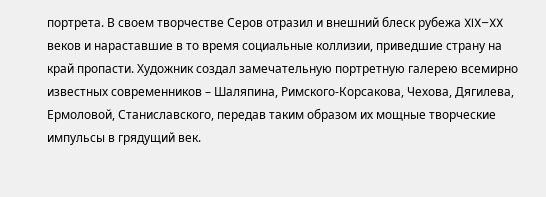портрета. В своем творчестве Серов отразил и внешний блеск рубежа XIX–XX веков и нараставшие в то время социальные коллизии, приведшие страну на край пропасти. Художник создал замечательную портретную галерею всемирно известных современников – Шаляпина, Римского-Корсакова, Чехова, Дягилева, Ермоловой, Станиславского, передав таким образом их мощные творческие импульсы в грядущий век.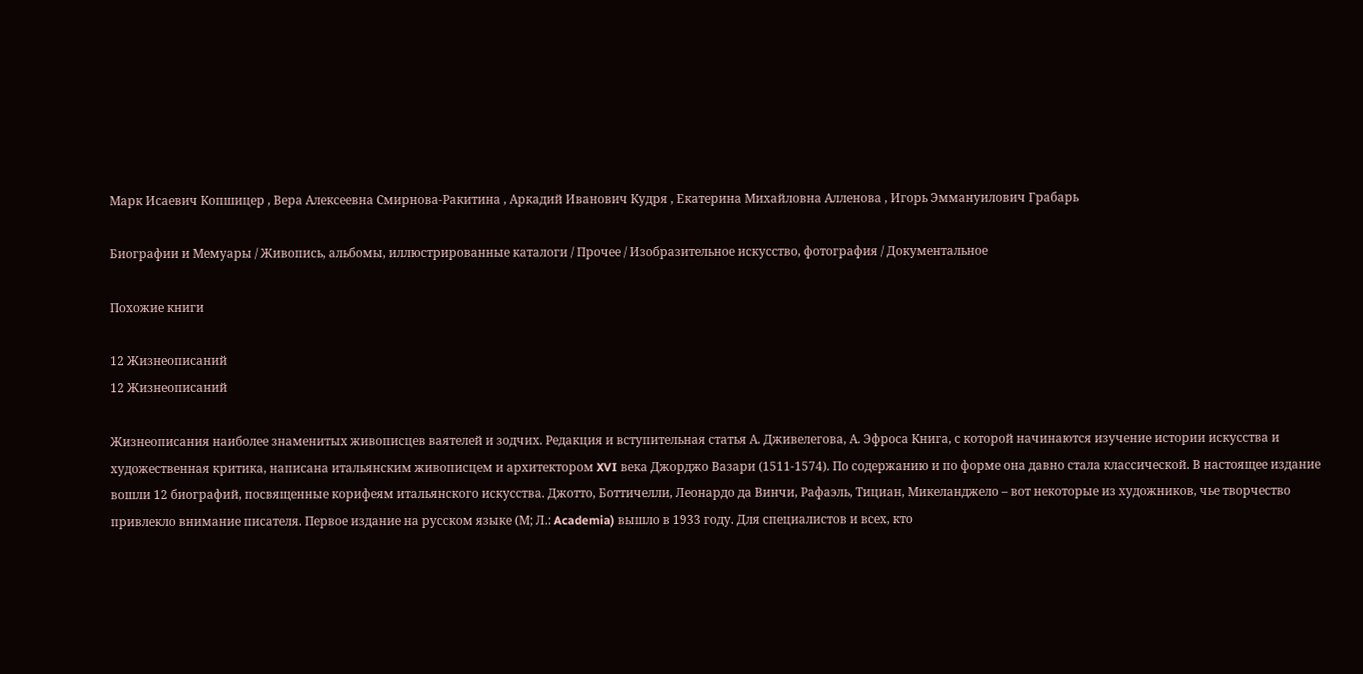Марк Исаевич Копшицер , Вера Алексеевна Смирнова-Ракитина , Аркадий Иванович Кудря , Екатерина Михайловна Алленова , Игорь Эммануилович Грабарь

Биографии и Мемуары / Живопись, альбомы, иллюстрированные каталоги / Прочее / Изобразительное искусство, фотография / Документальное

Похожие книги

12 Жизнеописаний
12 Жизнеописаний

Жизнеописания наиболее знаменитых живописцев ваятелей и зодчих. Редакция и вступительная статья А. Дживелегова, А. Эфроса Книга, с которой начинаются изучение истории искусства и художественная критика, написана итальянским живописцем и архитектором XVI века Джорджо Вазари (1511-1574). По содержанию и по форме она давно стала классической. В настоящее издание вошли 12 биографий, посвященные корифеям итальянского искусства. Джотто, Боттичелли, Леонардо да Винчи, Рафаэль, Тициан, Микеланджело – вот некоторые из художников, чье творчество привлекло внимание писателя. Первое издание на русском языке (М; Л.: Academia) вышло в 1933 году. Для специалистов и всех, кто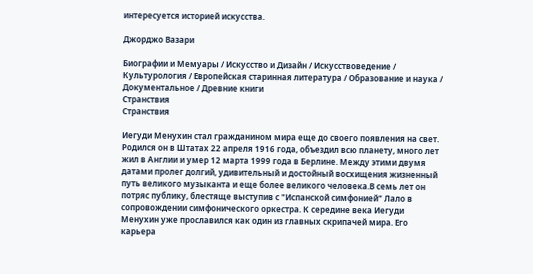интересуется историей искусства.

Джорджо Вазари

Биографии и Мемуары / Искусство и Дизайн / Искусствоведение / Культурология / Европейская старинная литература / Образование и наука / Документальное / Древние книги
Странствия
Странствия

Иегуди Менухин стал гражданином мира еще до своего появления на свет. Родился он в Штатах 22 апреля 1916 года, объездил всю планету, много лет жил в Англии и умер 12 марта 1999 года в Берлине. Между этими двумя датами пролег долгий, удивительный и достойный восхищения жизненный путь великого музыканта и еще более великого человека.В семь лет он потряс публику, блестяще выступив с "Испанской симфонией" Лало в сопровождении симфонического оркестра. К середине века Иегуди Менухин уже прославился как один из главных скрипачей мира. Его карьера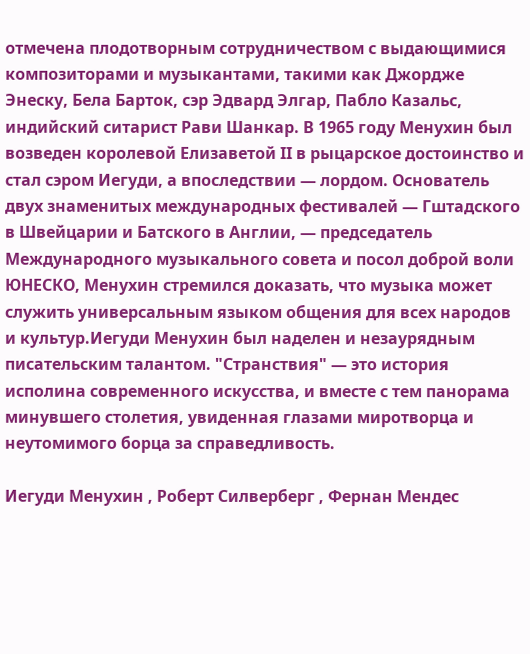отмечена плодотворным сотрудничеством с выдающимися композиторами и музыкантами, такими как Джордже Энеску, Бела Барток, сэр Эдвард Элгар, Пабло Казальс, индийский ситарист Рави Шанкар. В 1965 году Менухин был возведен королевой Елизаветой II в рыцарское достоинство и стал сэром Иегуди, а впоследствии — лордом. Основатель двух знаменитых международных фестивалей — Гштадского в Швейцарии и Батского в Англии, — председатель Международного музыкального совета и посол доброй воли ЮНЕСКО, Менухин стремился доказать, что музыка может служить универсальным языком общения для всех народов и культур.Иегуди Менухин был наделен и незаурядным писательским талантом. "Странствия" — это история исполина современного искусства, и вместе с тем панорама минувшего столетия, увиденная глазами миротворца и неутомимого борца за справедливость.

Иегуди Менухин , Роберт Силверберг , Фернан Мендес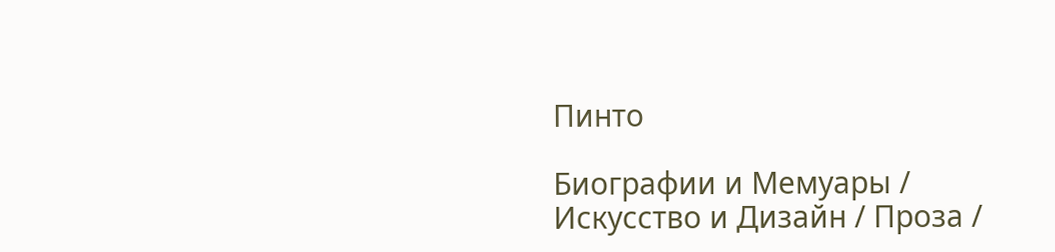Пинто

Биографии и Мемуары / Искусство и Дизайн / Проза /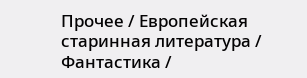Прочее / Европейская старинная литература / Фантастика /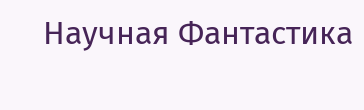Научная Фантастика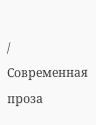/ Современная проза